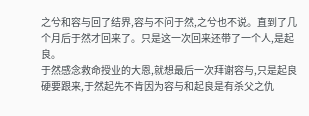之兮和容与回了结界,容与不问于然,之兮也不说。直到了几个月后于然才回来了。只是这一次回来还带了一个人,是起良。
于然感念救命授业的大恩,就想最后一次拜谢容与,只是起良硬要跟来,于然起先不肯因为容与和起良是有杀父之仇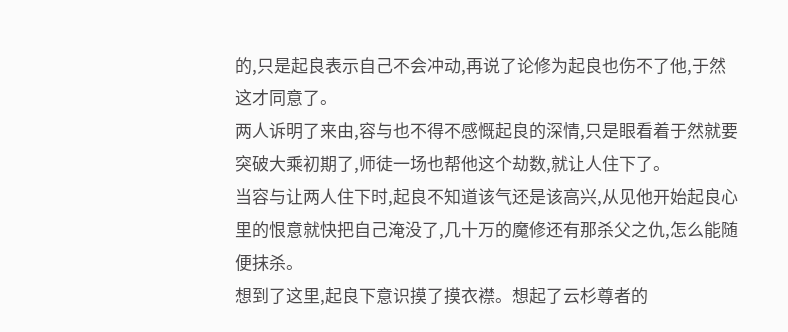的,只是起良表示自己不会冲动,再说了论修为起良也伤不了他,于然这才同意了。
两人诉明了来由,容与也不得不感慨起良的深情,只是眼看着于然就要突破大乘初期了,师徒一场也帮他这个劫数,就让人住下了。
当容与让两人住下时,起良不知道该气还是该高兴,从见他开始起良心里的恨意就快把自己淹没了,几十万的魔修还有那杀父之仇,怎么能随便抹杀。
想到了这里,起良下意识摸了摸衣襟。想起了云杉尊者的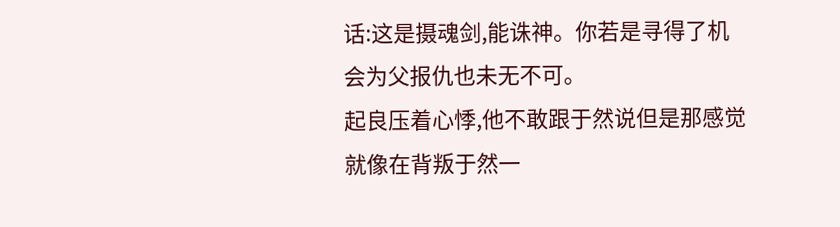话:这是摄魂剑,能诛神。你若是寻得了机会为父报仇也未无不可。
起良压着心悸,他不敢跟于然说但是那感觉就像在背叛于然一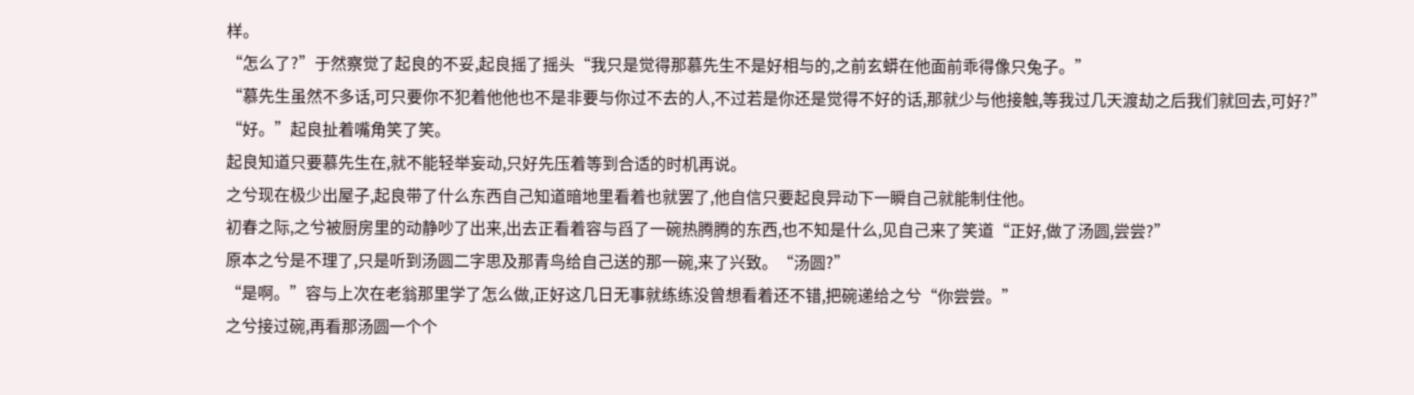样。
“怎么了?”于然察觉了起良的不妥,起良摇了摇头“我只是觉得那慕先生不是好相与的,之前玄蟒在他面前乖得像只兔子。”
“慕先生虽然不多话,可只要你不犯着他他也不是非要与你过不去的人,不过若是你还是觉得不好的话,那就少与他接触,等我过几天渡劫之后我们就回去,可好?”
“好。”起良扯着嘴角笑了笑。
起良知道只要慕先生在,就不能轻举妄动,只好先压着等到合适的时机再说。
之兮现在极少出屋子,起良带了什么东西自己知道暗地里看着也就罢了,他自信只要起良异动下一瞬自己就能制住他。
初春之际,之兮被厨房里的动静吵了出来,出去正看着容与舀了一碗热腾腾的东西,也不知是什么,见自己来了笑道“正好,做了汤圆,尝尝?”
原本之兮是不理了,只是听到汤圆二字思及那青鸟给自己送的那一碗,来了兴致。“汤圆?”
“是啊。”容与上次在老翁那里学了怎么做,正好这几日无事就练练没曾想看着还不错,把碗递给之兮“你尝尝。”
之兮接过碗,再看那汤圆一个个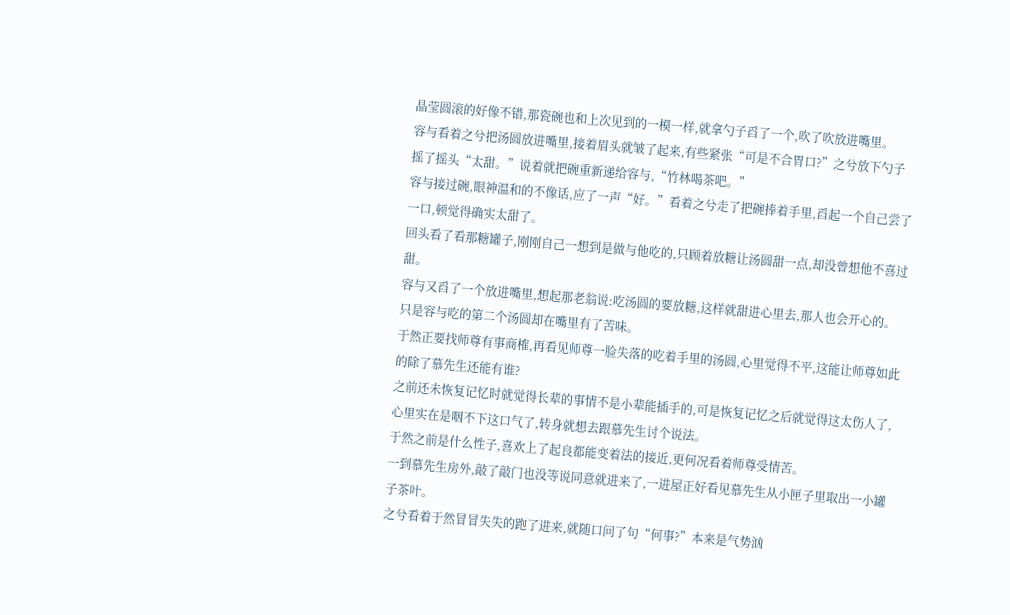晶莹圆滚的好像不错,那瓷碗也和上次见到的一模一样,就拿勺子舀了一个,吹了吹放进嘴里。
容与看着之兮把汤圆放进嘴里,接着眉头就皱了起来,有些紧张“可是不合胃口?”之兮放下勺子摇了摇头“太甜。”说着就把碗重新递给容与,“竹林喝茶吧。”
容与接过碗,眼神温和的不像话,应了一声“好。”看着之兮走了把碗捧着手里,舀起一个自己尝了一口,顿觉得确实太甜了。
回头看了看那糖罐子,刚刚自己一想到是做与他吃的,只顾着放糖让汤圆甜一点,却没曾想他不喜过甜。
容与又舀了一个放进嘴里,想起那老翁说:吃汤圆的要放糖,这样就甜进心里去,那人也会开心的。只是容与吃的第二个汤圆却在嘴里有了苦味。
于然正要找师尊有事商榷,再看见师尊一脸失落的吃着手里的汤圆,心里觉得不平,这能让师尊如此的除了慕先生还能有谁?
之前还未恢复记忆时就觉得长辈的事情不是小辈能插手的,可是恢复记忆之后就觉得这太伤人了,心里实在是咽不下这口气了,转身就想去跟慕先生讨个说法。
于然之前是什么性子,喜欢上了起良都能变着法的接近,更何况看着师尊受情苦。
一到慕先生房外,敲了敲门也没等说同意就进来了,一进屋正好看见慕先生从小匣子里取出一小罐子茶叶。
之兮看着于然冒冒失失的跑了进来,就随口问了句“何事?”本来是气势汹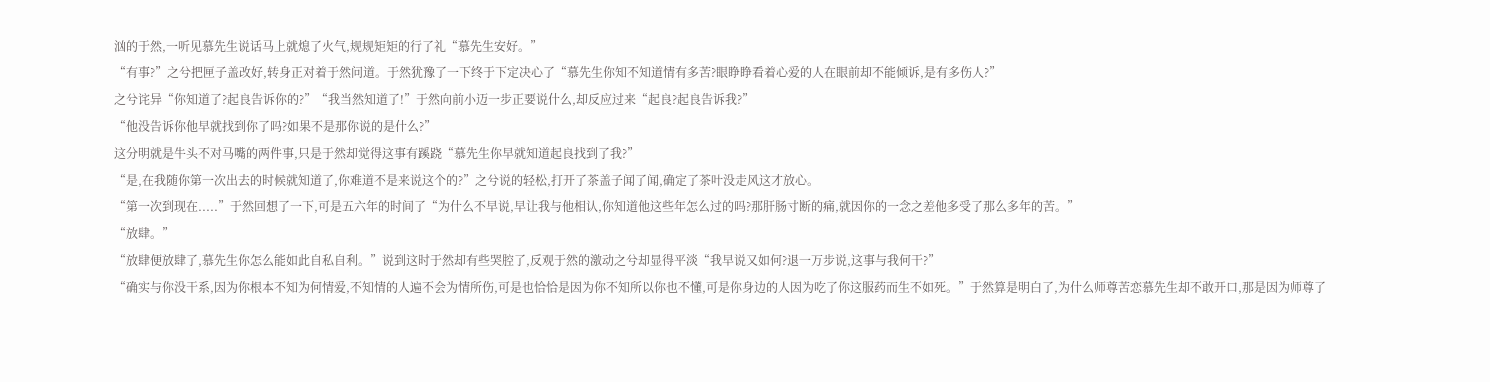汹的于然,一听见慕先生说话马上就熄了火气,规规矩矩的行了礼“慕先生安好。”
“有事?”之兮把匣子盖改好,转身正对着于然问道。于然犹豫了一下终于下定决心了“慕先生你知不知道情有多苦?眼睁睁看着心爱的人在眼前却不能倾诉,是有多伤人?”
之兮诧异“你知道了?起良告诉你的?”“我当然知道了!”于然向前小迈一步正要说什么,却反应过来“起良?起良告诉我?”
“他没告诉你他早就找到你了吗?如果不是那你说的是什么?”
这分明就是牛头不对马嘴的两件事,只是于然却觉得这事有蹊跷“慕先生你早就知道起良找到了我?”
“是,在我随你第一次出去的时候就知道了,你难道不是来说这个的?”之兮说的轻松,打开了茶盖子闻了闻,确定了茶叶没走风这才放心。
“第一次到现在.....”于然回想了一下,可是五六年的时间了“为什么不早说,早让我与他相认,你知道他这些年怎么过的吗?那肝肠寸断的痛,就因你的一念之差他多受了那么多年的苦。”
“放肆。”
“放肆便放肆了,慕先生你怎么能如此自私自利。”说到这时于然却有些哭腔了,反观于然的激动之兮却显得平淡“我早说又如何?退一万步说,这事与我何干?”
“确实与你没干系,因为你根本不知为何情爱,不知情的人遍不会为情所伤,可是也恰恰是因为你不知所以你也不懂,可是你身边的人因为吃了你这服药而生不如死。”于然算是明白了,为什么师尊苦恋慕先生却不敢开口,那是因为师尊了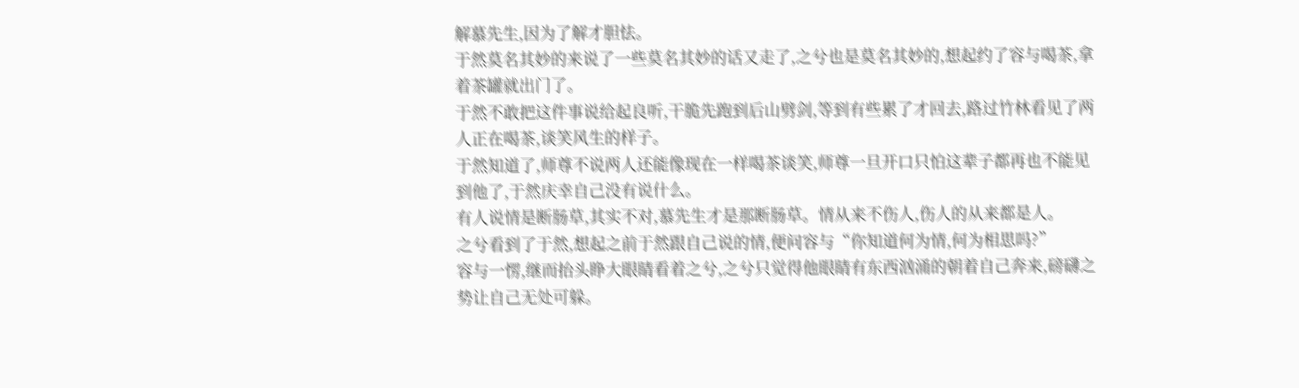解慕先生,因为了解才胆怯。
于然莫名其妙的来说了一些莫名其妙的话又走了,之兮也是莫名其妙的,想起约了容与喝茶,拿着茶罐就出门了。
于然不敢把这件事说给起良听,干脆先跑到后山劈剑,等到有些累了才回去,路过竹林看见了两人正在喝茶,谈笑风生的样子。
于然知道了,师尊不说两人还能像现在一样喝茶谈笑,师尊一旦开口只怕这辈子都再也不能见到他了,于然庆幸自己没有说什么。
有人说情是断肠草,其实不对,慕先生才是那断肠草。情从来不伤人,伤人的从来都是人。
之兮看到了于然,想起之前于然跟自己说的情,便问容与“你知道何为情,何为相思吗?”
容与一愣,继而抬头睁大眼睛看着之兮,之兮只觉得他眼睛有东西汹涌的朝着自己奔来,磅礴之势让自己无处可躲。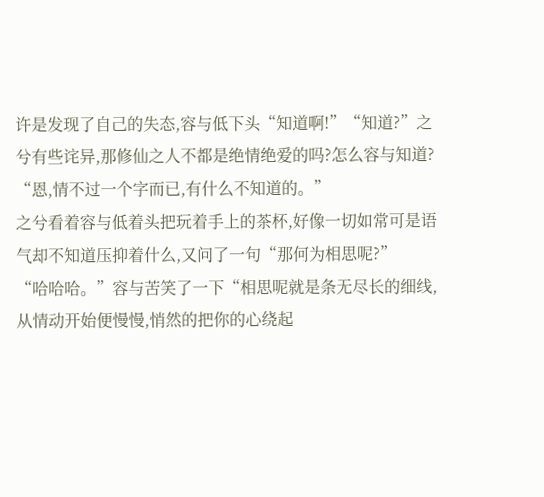许是发现了自己的失态,容与低下头“知道啊!”“知道?”之兮有些诧异,那修仙之人不都是绝情绝爱的吗?怎么容与知道?
“恩,情不过一个字而已,有什么不知道的。”
之兮看着容与低着头把玩着手上的茶杯,好像一切如常可是语气却不知道压抑着什么,又问了一句“那何为相思呢?”
“哈哈哈。”容与苦笑了一下“相思呢就是条无尽长的细线,从情动开始便慢慢,悄然的把你的心绕起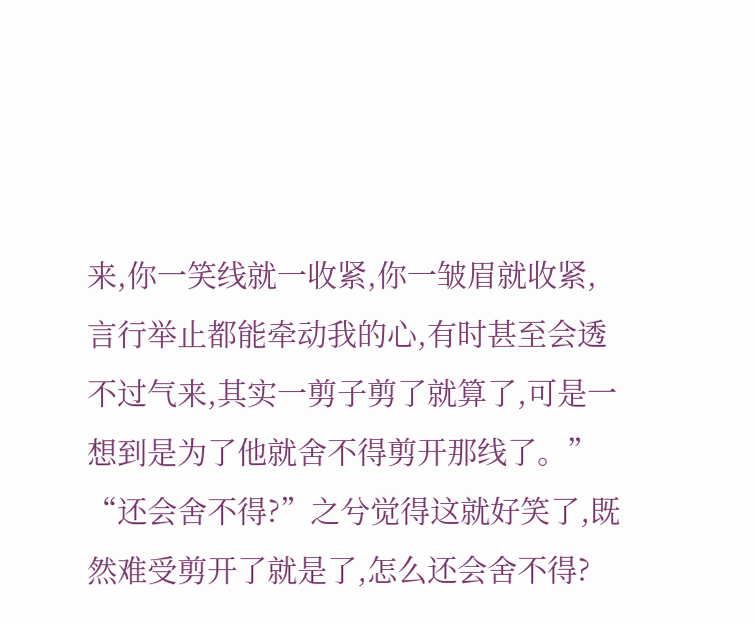来,你一笑线就一收紧,你一皱眉就收紧,言行举止都能牵动我的心,有时甚至会透不过气来,其实一剪子剪了就算了,可是一想到是为了他就舍不得剪开那线了。”
“还会舍不得?”之兮觉得这就好笑了,既然难受剪开了就是了,怎么还会舍不得?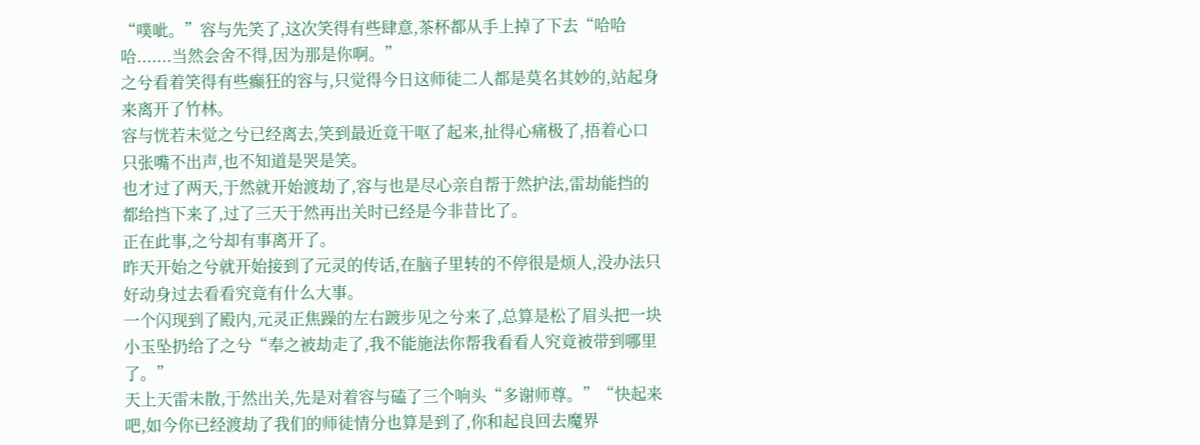“噗呲。”容与先笑了,这次笑得有些肆意,茶杯都从手上掉了下去“哈哈哈.......当然会舍不得,因为那是你啊。”
之兮看着笑得有些癫狂的容与,只觉得今日这师徒二人都是莫名其妙的,站起身来离开了竹林。
容与恍若未觉之兮已经离去,笑到最近竟干呕了起来,扯得心痛极了,捂着心口只张嘴不出声,也不知道是哭是笑。
也才过了两天,于然就开始渡劫了,容与也是尽心亲自帮于然护法,雷劫能挡的都给挡下来了,过了三天于然再出关时已经是今非昔比了。
正在此事,之兮却有事离开了。
昨天开始之兮就开始接到了元灵的传话,在脑子里转的不停很是烦人,没办法只好动身过去看看究竟有什么大事。
一个闪现到了殿内,元灵正焦躁的左右踱步见之兮来了,总算是松了眉头把一块小玉坠扔给了之兮“奉之被劫走了,我不能施法你帮我看看人究竟被带到哪里了。”
天上天雷未散,于然出关,先是对着容与磕了三个响头“多谢师尊。”“快起来吧,如今你已经渡劫了我们的师徒情分也算是到了,你和起良回去魔界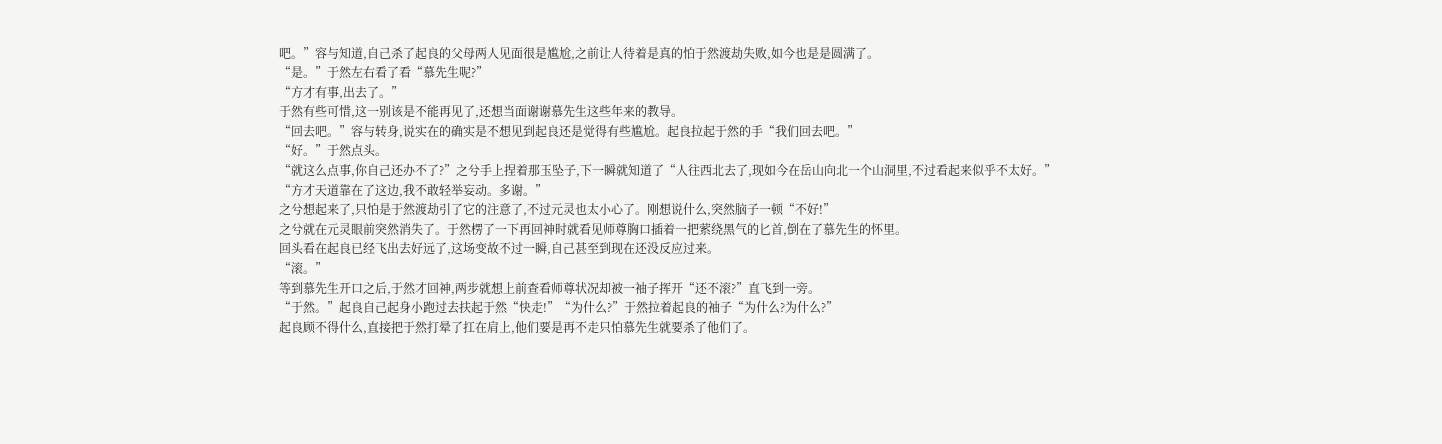吧。”容与知道,自己杀了起良的父母两人见面很是尴尬,之前让人待着是真的怕于然渡劫失败,如今也是是圆满了。
“是。”于然左右看了看“慕先生呢?”
“方才有事,出去了。”
于然有些可惜,这一别该是不能再见了,还想当面谢谢慕先生这些年来的教导。
“回去吧。”容与转身,说实在的确实是不想见到起良还是觉得有些尴尬。起良拉起于然的手“我们回去吧。”
“好。”于然点头。
“就这么点事,你自己还办不了?”之兮手上捏着那玉坠子,下一瞬就知道了“人往西北去了,现如今在岳山向北一个山洞里,不过看起来似乎不太好。”
“方才天道靠在了这边,我不敢轻举妄动。多谢。”
之兮想起来了,只怕是于然渡劫引了它的注意了,不过元灵也太小心了。刚想说什么,突然脑子一顿“不好!”
之兮就在元灵眼前突然消失了。于然楞了一下再回神时就看见师尊胸口插着一把萦绕黑气的匕首,倒在了慕先生的怀里。
回头看在起良已经飞出去好远了,这场变故不过一瞬,自己甚至到现在还没反应过来。
“滚。”
等到慕先生开口之后,于然才回神,两步就想上前查看师尊状况却被一袖子挥开“还不滚?”直飞到一旁。
“于然。”起良自己起身小跑过去扶起于然“快走!”“为什么?”于然拉着起良的袖子“为什么?为什么?”
起良顾不得什么,直接把于然打晕了扛在肩上,他们要是再不走只怕慕先生就要杀了他们了。